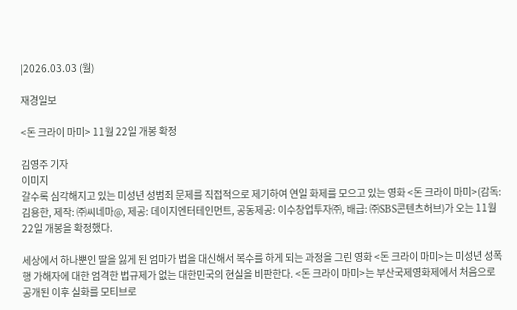|2026.03.03 (월)

재경일보

<돈 크라이 마미> 11월 22일 개봉 확정

김영주 기자
이미지
갈수록 심각해지고 있는 미성년 성범죄 문제를 직접적으로 제기하여 연일 화제를 모으고 있는 영화 <돈 크라이 마미>(감독: 김용한, 제작: ㈜씨네마@, 제공: 데이지엔터테인먼트, 공동제공: 이수창업투자㈜, 배급: ㈜SBS콘텐츠허브)가 오는 11월 22일 개봉을 확정했다.

세상에서 하나뿐인 딸을 잃게 된 엄마가 법을 대신해서 복수를 하게 되는 과정을 그린 영화 <돈 크라이 마미>는 미성년 성폭행 가해자에 대한 엄격한 법규제가 없는 대한민국의 현실을 비판한다. <돈 크라이 마미>는 부산국제영화제에서 처음으로 공개된 이후 실화를 모티브로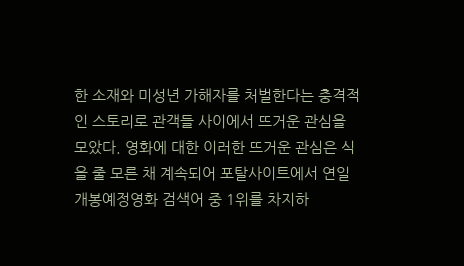한 소재와 미성년 가해자를 처벌한다는 충격적인 스토리로 관객들 사이에서 뜨거운 관심을 모았다. 영화에 대한 이러한 뜨거운 관심은 식을 줄 모른 채 계속되어 포탈사이트에서 연일 개봉예정영화 검색어 중 1위를 차지하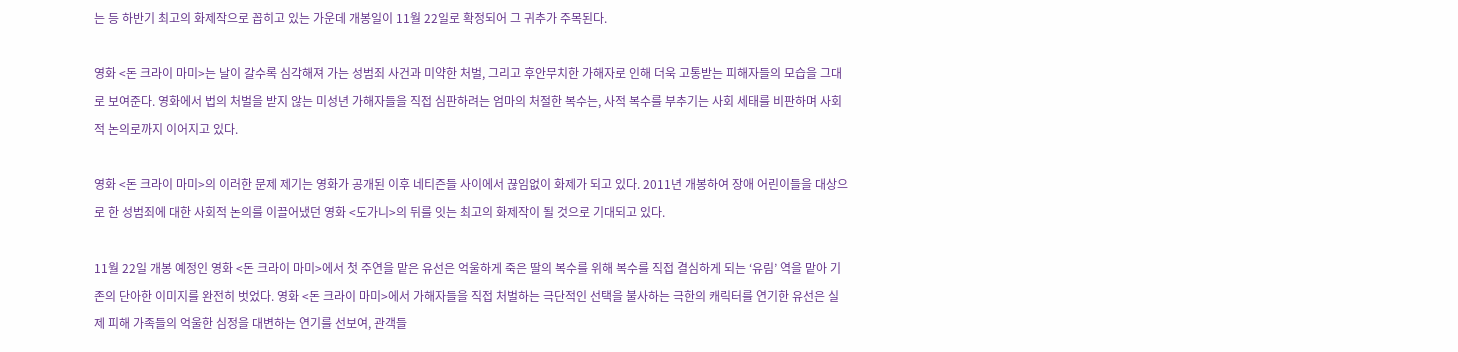는 등 하반기 최고의 화제작으로 꼽히고 있는 가운데 개봉일이 11월 22일로 확정되어 그 귀추가 주목된다.

영화 <돈 크라이 마미>는 날이 갈수록 심각해져 가는 성범죄 사건과 미약한 처벌, 그리고 후안무치한 가해자로 인해 더욱 고통받는 피해자들의 모습을 그대로 보여준다. 영화에서 법의 처벌을 받지 않는 미성년 가해자들을 직접 심판하려는 엄마의 처절한 복수는, 사적 복수를 부추기는 사회 세태를 비판하며 사회적 논의로까지 이어지고 있다.

영화 <돈 크라이 마미>의 이러한 문제 제기는 영화가 공개된 이후 네티즌들 사이에서 끊임없이 화제가 되고 있다. 2011년 개봉하여 장애 어린이들을 대상으로 한 성범죄에 대한 사회적 논의를 이끌어냈던 영화 <도가니>의 뒤를 잇는 최고의 화제작이 될 것으로 기대되고 있다.

11월 22일 개봉 예정인 영화 <돈 크라이 마미>에서 첫 주연을 맡은 유선은 억울하게 죽은 딸의 복수를 위해 복수를 직접 결심하게 되는 ‘유림’ 역을 맡아 기존의 단아한 이미지를 완전히 벗었다. 영화 <돈 크라이 마미>에서 가해자들을 직접 처벌하는 극단적인 선택을 불사하는 극한의 캐릭터를 연기한 유선은 실제 피해 가족들의 억울한 심정을 대변하는 연기를 선보여, 관객들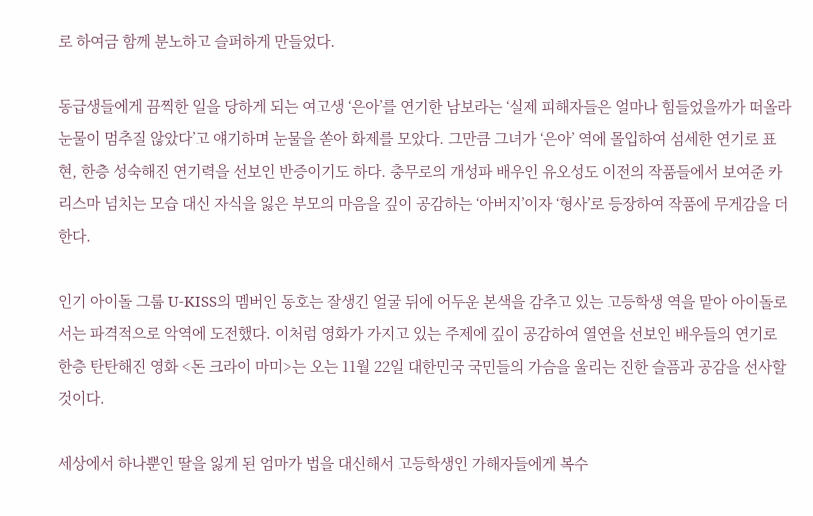로 하여금 함께 분노하고 슬퍼하게 만들었다.

동급생들에게 끔찍한 일을 당하게 되는 여고생 ‘은아’를 연기한 남보라는 ‘실제 피해자들은 얼마나 힘들었을까가 떠올라 눈물이 멈추질 않았다’고 얘기하며 눈물을 쏟아 화제를 모았다. 그만큼 그녀가 ‘은아’ 역에 몰입하여 섬세한 연기로 표현, 한층 성숙해진 연기력을 선보인 반증이기도 하다. 충무로의 개성파 배우인 유오성도 이전의 작품들에서 보여준 카리스마 넘치는 모습 대신 자식을 잃은 부모의 마음을 깊이 공감하는 ‘아버지’이자 ‘형사’로 등장하여 작품에 무게감을 더한다.

인기 아이돌 그룹 U-KISS의 멤버인 동호는 잘생긴 얼굴 뒤에 어두운 본색을 감추고 있는 고등학생 역을 맡아 아이돌로서는 파격적으로 악역에 도전했다. 이처럼 영화가 가지고 있는 주제에 깊이 공감하여 열연을 선보인 배우들의 연기로 한층 탄탄해진 영화 <돈 크라이 마미>는 오는 11월 22일 대한민국 국민들의 가슴을 울리는 진한 슬픔과 공감을 선사할 것이다.

세상에서 하나뿐인 딸을 잃게 된 엄마가 법을 대신해서 고등학생인 가해자들에게 복수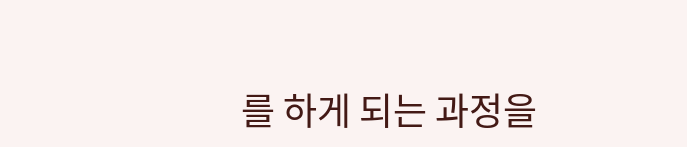를 하게 되는 과정을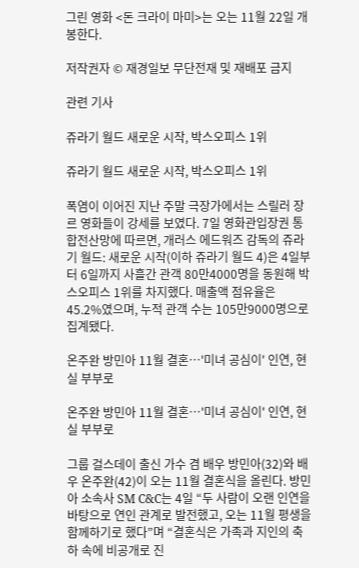그린 영화 <돈 크라이 마미>는 오는 11월 22일 개봉한다.

저작권자 © 재경일보 무단전재 및 재배포 금지

관련 기사

쥬라기 월드 새로운 시작, 박스오피스 1위

쥬라기 월드 새로운 시작, 박스오피스 1위

폭염이 이어진 지난 주말 극장가에서는 스릴러 장르 영화들이 강세를 보였다. 7일 영화관입장권 통합전산망에 따르면, 개러스 에드워즈 감독의 쥬라기 월드: 새로운 시작(이하 쥬라기 월드 4)은 4일부터 6일까지 사흘간 관객 80만4000명을 동원해 박스오피스 1위를 차지했다. 매출액 점유율은 45.2%였으며, 누적 관객 수는 105만9000명으로 집계됐다.

온주완 방민아 11월 결혼…'미녀 공심이' 인연, 현실 부부로

온주완 방민아 11월 결혼…'미녀 공심이' 인연, 현실 부부로

그룹 걸스데이 출신 가수 겸 배우 방민아(32)와 배우 온주완(42)이 오는 11월 결혼식을 올린다. 방민아 소속사 SM C&C는 4일 “두 사람이 오랜 인연을 바탕으로 연인 관계로 발전했고, 오는 11월 평생을 함께하기로 했다”며 “결혼식은 가족과 지인의 축하 속에 비공개로 진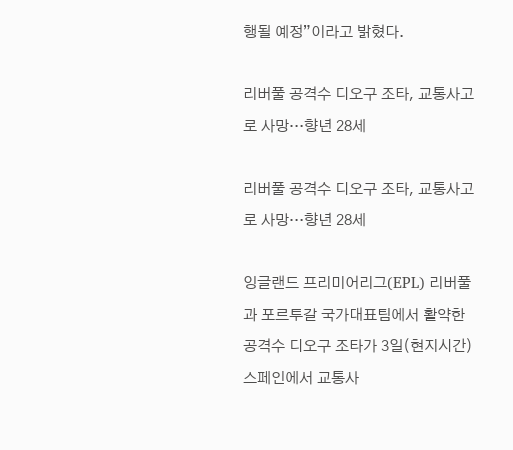행될 예정”이라고 밝혔다.

리버풀 공격수 디오구 조타, 교통사고로 사망…향년 28세

리버풀 공격수 디오구 조타, 교통사고로 사망…향년 28세

잉글랜드 프리미어리그(EPL) 리버풀과 포르투갈 국가대표팀에서 활약한 공격수 디오구 조타가 3일(현지시간) 스페인에서 교통사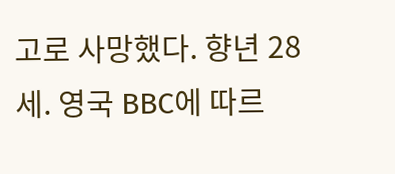고로 사망했다. 향년 28세. 영국 BBC에 따르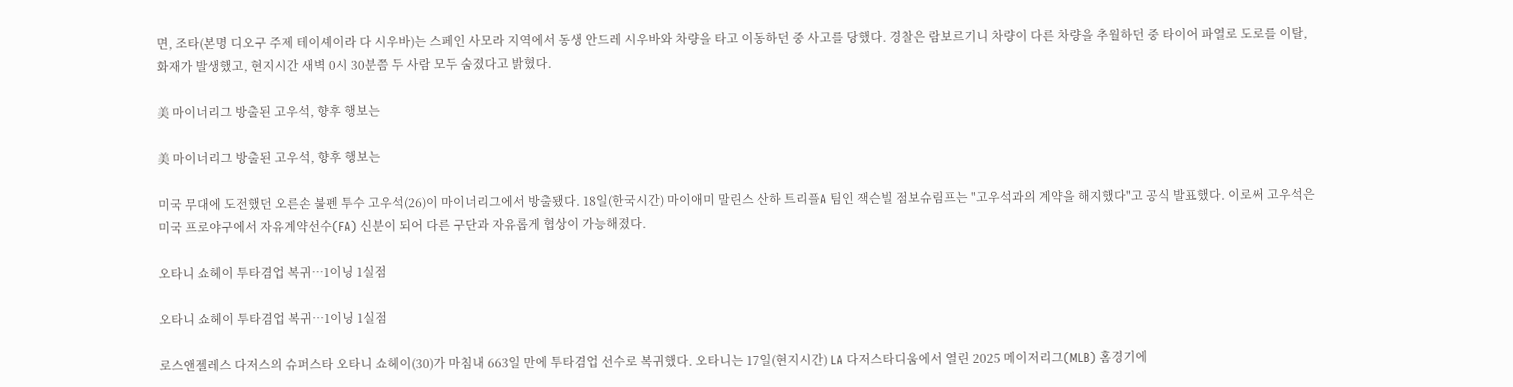면, 조타(본명 디오구 주제 테이셰이라 다 시우바)는 스페인 사모라 지역에서 동생 안드레 시우바와 차량을 타고 이동하던 중 사고를 당했다. 경찰은 람보르기니 차량이 다른 차량을 추월하던 중 타이어 파열로 도로를 이탈, 화재가 발생했고, 현지시간 새벽 0시 30분쯤 두 사람 모두 숨졌다고 밝혔다.

美 마이너리그 방출된 고우석, 향후 행보는

美 마이너리그 방출된 고우석, 향후 행보는

미국 무대에 도전했던 오른손 불펜 투수 고우석(26)이 마이너리그에서 방출됐다. 18일(한국시간) 마이애미 말린스 산하 트리플A 팀인 잭슨빌 점보슈림프는 "고우석과의 계약을 해지했다"고 공식 발표했다. 이로써 고우석은 미국 프로야구에서 자유계약선수(FA) 신분이 되어 다른 구단과 자유롭게 협상이 가능해졌다.

오타니 쇼헤이 투타겸업 복귀…1이닝 1실점

오타니 쇼헤이 투타겸업 복귀…1이닝 1실점

로스앤젤레스 다저스의 슈퍼스타 오타니 쇼헤이(30)가 마침내 663일 만에 투타겸업 선수로 복귀했다. 오타니는 17일(현지시간) LA 다저스타디움에서 열린 2025 메이저리그(MLB) 홈경기에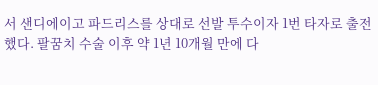서 샌디에이고 파드리스를 상대로 선발 투수이자 1번 타자로 출전했다. 팔꿈치 수술 이후 약 1년 10개월 만에 다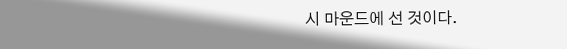시 마운드에 선 것이다.